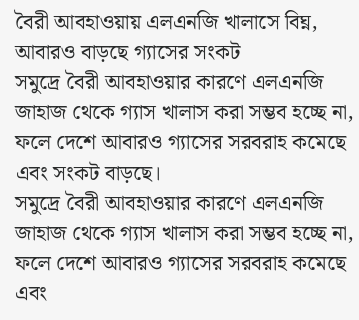বৈরী আবহাওয়ায় এলএনজি খালাসে বিঘ্ন, আবারও বাড়ছে গ্যাসের সংকট
সমুদ্রে বৈরী আবহাওয়ার কারণে এলএনজি জাহাজ থেকে গ্যাস খালাস করা সম্ভব হচ্ছে না, ফলে দেশে আবারও গ্যাসের সরবরাহ কমেছে এবং সংকট বাড়ছে।
সমুদ্রে বৈরী আবহাওয়ার কারণে এলএনজি জাহাজ থেকে গ্যাস খালাস করা সম্ভব হচ্ছে না, ফলে দেশে আবারও গ্যাসের সরবরাহ কমেছে এবং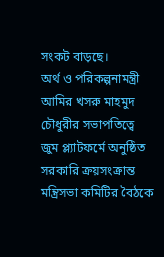সংকট বাড়ছে।
অর্থ ও পরিকল্পনামন্ত্রী আমির খসরু মাহমুদ চৌধুরীর সভাপতিত্বে জুম প্ল্যাটফর্মে অনুষ্ঠিত সরকারি ক্রয়সংক্রান্ত মন্ত্রিসভা কমিটির বৈঠকে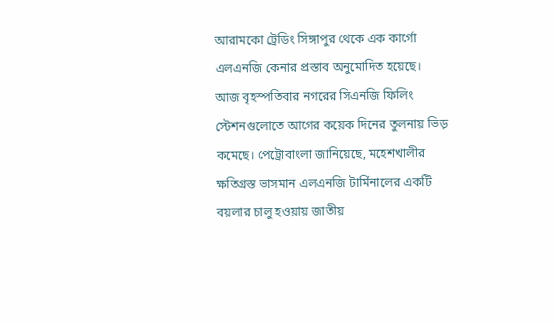আরামকো ট্রেডিং সিঙ্গাপুর থেকে এক কার্গো এলএনজি কেনার প্রস্তাব অনুমোদিত হয়েছে।
আজ বৃহস্পতিবার নগরের সিএনজি ফিলিং স্টেশনগুলোতে আগের কয়েক দিনের তুলনায় ভিড় কমেছে। পেট্রোবাংলা জানিয়েছে, মহেশখালীর ক্ষতিগ্রস্ত ভাসমান এলএনজি টার্মিনালের একটি বয়লার চালু হওয়ায় জাতীয়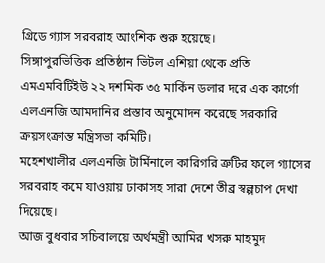গ্রিডে গ্যাস সরবরাহ আংশিক শুরু হয়েছে।
সিঙ্গাপুরভিত্তিক প্রতিষ্ঠান ভিটল এশিয়া থেকে প্রতি এমএমবিটিইউ ২২ দশমিক ৩৫ মার্কিন ডলার দরে এক কার্গো এলএনজি আমদানির প্রস্তাব অনুমোদন করেছে সরকারি ক্রয়সংক্রান্ত মন্ত্রিসভা কমিটি।
মহেশখালীর এলএনজি টার্মিনালে কারিগরি ত্রুটির ফলে গ্যাসের সরবরাহ কমে যাওয়ায় ঢাকাসহ সারা দেশে তীব্র স্বল্পচাপ দেখা দিয়েছে।
আজ বুধবার সচিবালয়ে অর্থমন্ত্রী আমির খসরু মাহমুদ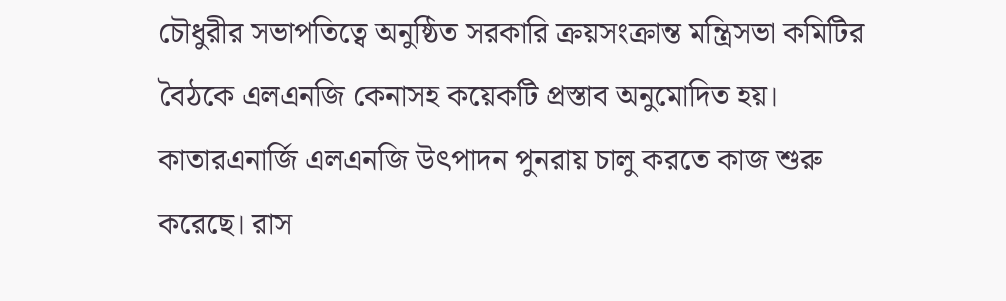চৌধুরীর সভাপতিত্বে অনুষ্ঠিত সরকারি ক্রয়সংক্রান্ত মন্ত্রিসভা কমিটির বৈঠকে এলএনজি কেনাসহ কয়েকটি প্রস্তাব অনুমোদিত হয়।
কাতারএনার্জি এলএনজি উৎপাদন পুনরায় চালু করতে কাজ শুরু করেছে। রাস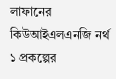লাফানের কিউআইএলএনজি নর্থ ১ প্রকল্পের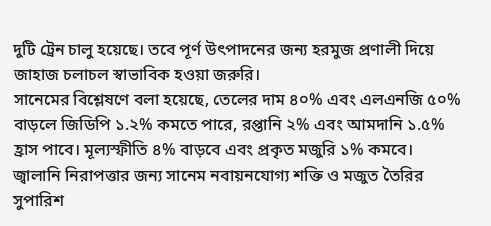দুটি ট্রেন চালু হয়েছে। তবে পূর্ণ উৎপাদনের জন্য হরমুজ প্রণালী দিয়ে জাহাজ চলাচল স্বাভাবিক হওয়া জরুরি।
সানেমের বিশ্লেষণে বলা হয়েছে, তেলের দাম ৪০% এবং এলএনজি ৫০% বাড়লে জিডিপি ১.২% কমতে পারে, রপ্তানি ২% এবং আমদানি ১.৫% হ্রাস পাবে। মূল্যস্ফীতি ৪% বাড়বে এবং প্রকৃত মজুরি ১% কমবে। জ্বালানি নিরাপত্তার জন্য সানেম নবায়নযোগ্য শক্তি ও মজুত তৈরির সুপারিশ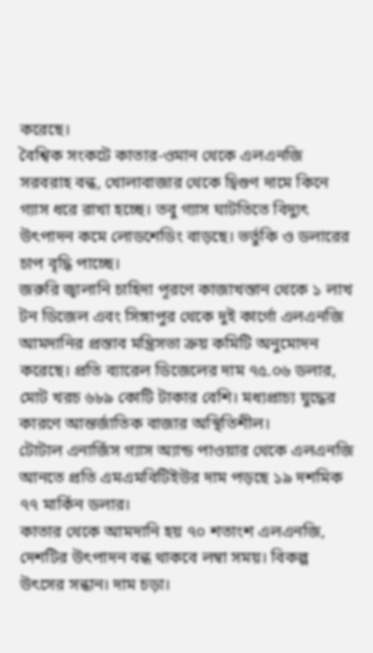করেছে।
বৈশ্বিক সংকটে কাতার-ওমান থেকে এলএনজি সরবরাহ বন্ধ, খোলাবাজার থেকে দ্বিগুণ দামে কিনে গ্যাস ধরে রাখা হচ্ছে। তবু গ্যাস ঘাটতিতে বিদ্যুৎ উৎপাদন কমে লোডশেডিং বাড়ছে। ভর্তুকি ও ডলারের চাপ বৃদ্ধি পাচ্ছে।
জরুরি জ্বালানি চাহিদা পূরণে কাজাখস্তান থেকে ১ লাখ টন ডিজেল এবং সিঙ্গাপুর থেকে দুই কার্গো এলএনজি আমদানির প্রস্তাব মন্ত্রিসভা ক্রয় কমিটি অনুমোদন করেছে। প্রতি ব্যারেল ডিজেলের দাম ৭৫.০৬ ডলার, মোট খরচ ৬৮৯ কোটি টাকার বেশি। মধ্যপ্রাচ্য যুদ্ধের কারণে আন্তর্জাতিক বাজার অস্থিতিশীল।
টোটাল এনার্জিস গ্যাস অ্যান্ড পাওয়ার থেকে এলএনজি আনতে প্রতি এমএমবিটিইউর দাম পড়ছে ১৯ দশমিক ৭৭ মার্কিন ডলার।
কাতার থেকে আমদানি হয় ৭০ শতাংশ এলএনজি, দেশটির উৎপাদন বন্ধ থাকবে লম্বা সময়। বিকল্প উৎসের সন্ধান। দাম চড়া।